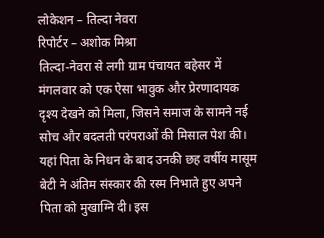लोकेशन – तिल्दा नेवरा
रिपोर्टर – अशोक मिश्रा
तिल्दा-नेवरा से लगी ग्राम पंचायत बहेसर में मंगलवार को एक ऐसा भावुक और प्रेरणादायक दृश्य देखने को मिला, जिसने समाज के सामने नई सोच और बदलती परंपराओं की मिसाल पेश की। यहां पिता के निधन के बाद उनकी छह वर्षीय मासूम बेटी ने अंतिम संस्कार की रस्म निभाते हुए अपने पिता को मुखाग्नि दी। इस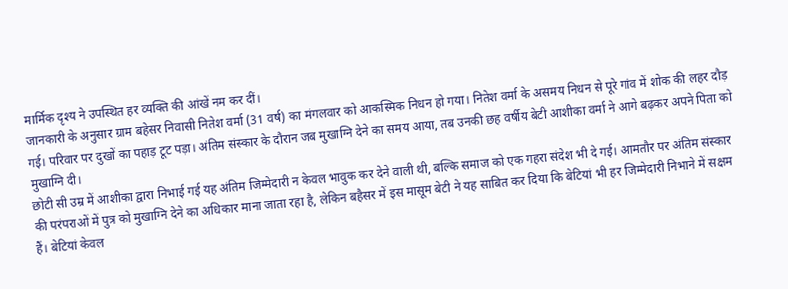मार्मिक दृश्य ने उपस्थित हर व्यक्ति की आंखें नम कर दीं।
जानकारी के अनुसार ग्राम बहेसर निवासी नितेश वर्मा (31 वर्ष) का मंगलवार को आकस्मिक निधन हो गया। नितेश वर्मा के असमय निधन से पूरे गांव में शोक की लहर दौड़ गई। परिवार पर दुखों का पहाड़ टूट पड़ा। अंतिम संस्कार के दौरान जब मुखाग्नि देने का समय आया, तब उनकी छह वर्षीय बेटी आशीका वर्मा ने आगे बढ़कर अपने पिता को मुखाग्नि दी।
छोटी सी उम्र में आशीका द्वारा निभाई गई यह अंतिम जिम्मेदारी न केवल भावुक कर देने वाली थी, बल्कि समाज को एक गहरा संदेश भी दे गई। आमतौर पर अंतिम संस्कार की परंपराओं में पुत्र को मुखाग्नि देने का अधिकार माना जाता रहा है, लेकिन बहैसर में इस मासूम बेटी ने यह साबित कर दिया कि बेटियां भी हर जिम्मेदारी निभाने में सक्षम हैं। बेटियां केवल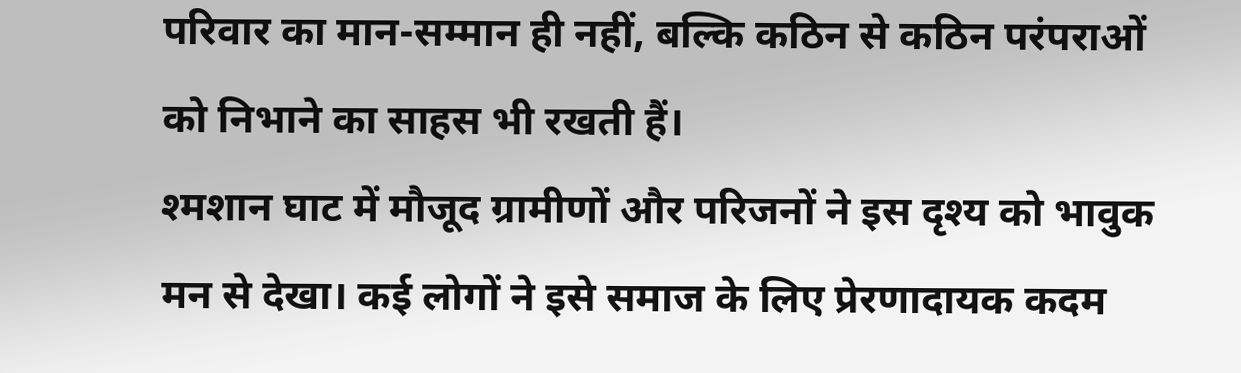परिवार का मान-सम्मान ही नहीं, बल्कि कठिन से कठिन परंपराओं को निभाने का साहस भी रखती हैं।
श्मशान घाट में मौजूद ग्रामीणों और परिजनों ने इस दृश्य को भावुक मन से देखा। कई लोगों ने इसे समाज के लिए प्रेरणादायक कदम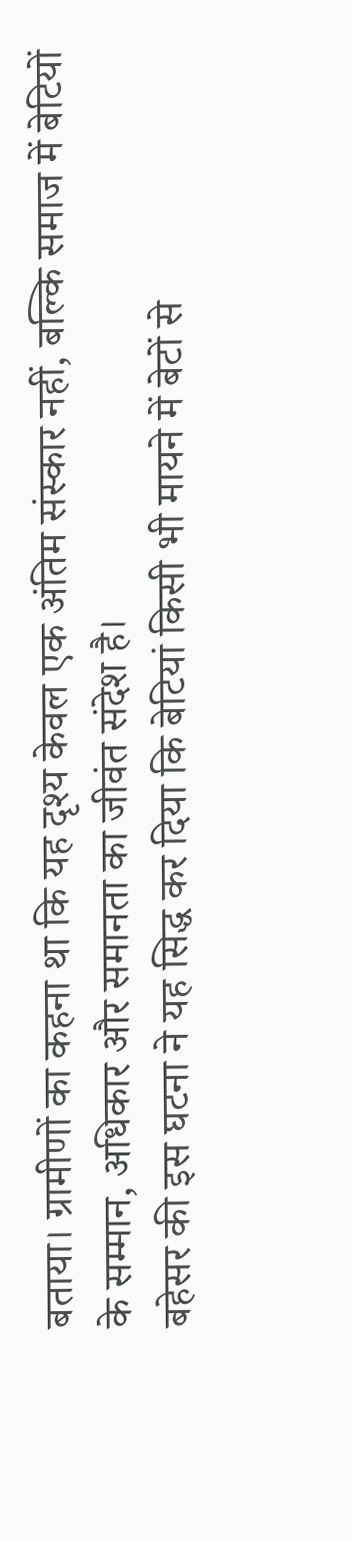बताया। ग्रामीणों का कहना था कि यह दृश्य केवल एक अंतिम संस्कार नहीं, बल्कि समाज में बेटियों के सम्मान, अधिकार और समानता का जीवंत संदेश है।
बहेसर की इस घटना ने यह सिद्ध कर दिया कि बेटियां किसी भी मायने में बेटों से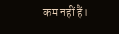कम नहीं हैं।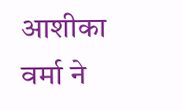आशीका वर्मा ने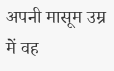अपनी मासूम उम्र में वह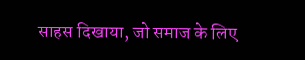साहस दिखाया, जो समाज के लिए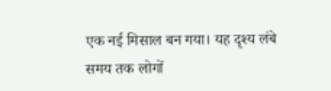एक नई मिसाल बन गया। यह दृश्य लंबे समय तक लोगों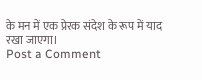के मन में एक प्रेरक संदेश के रूप में याद रखा जाएगा।
Post a Comment